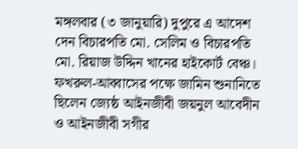মঙ্গলবার (৩ জানুয়ারি) দুপুরে এ আদেশ দেন বিচারপতি মো. সেলিম ও বিচারপতি মো. রিয়াজ উদ্দিন খানের হাইকোর্ট বেঞ্চ।
ফখরুল-আব্বাসের পক্ষে জামিন শুনানিতে ছিলেন জ্যেষ্ঠ আইনজীবী জয়নুল আবেদীন ও আইনজীবী সগীর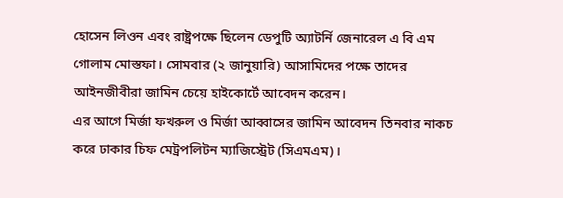হোসেন লিওন এবং রাষ্ট্রপক্ষে ছিলেন ডেপুটি অ্যাটর্নি জেনারেল এ বি এম গোলাম মোস্তফা। সোমবার (২ জানুয়ারি) আসামিদের পক্ষে তাদের আইনজীবীরা জামিন চেয়ে হাইকোর্টে আবেদন করেন।
এর আগে মির্জা ফখরুল ও মির্জা আব্বাসের জামিন আবেদন তিনবার নাকচ করে ঢাকার চিফ মেট্রপলিটন ম্যাজিস্ট্রেট (সিএমএম)।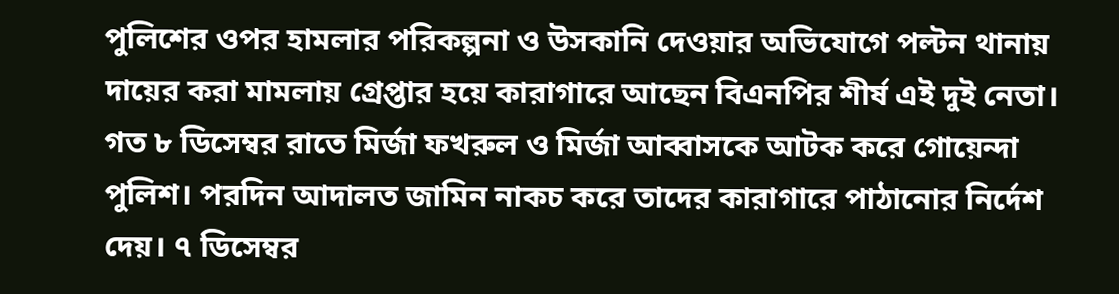পুলিশের ওপর হামলার পরিকল্পনা ও উসকানি দেওয়ার অভিযোগে পল্টন থানায় দায়ের করা মামলায় গ্রেপ্তার হয়ে কারাগারে আছেন বিএনপির শীর্ষ এই দুই নেতা।
গত ৮ ডিসেম্বর রাতে মির্জা ফখরুল ও মির্জা আব্বাসকে আটক করে গোয়েন্দা পুলিশ। পরদিন আদালত জামিন নাকচ করে তাদের কারাগারে পাঠানোর নির্দেশ দেয়। ৭ ডিসেম্বর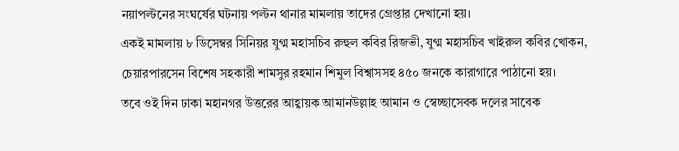নয়াপল্টনের সংঘর্ষের ঘটনায় পল্টন থানার মামলায় তাদের গ্রেপ্তার দেখানো হয়।
একই মামলায় ৮ ডিসেম্বর সিনিয়র যুগ্ম মহাসচিব রুহুল কবির রিজভী, যুগ্ম মহাসচিব খাইরুল কবির খোকন, চেয়ারপারসেন বিশেষ সহকারী শামসুর রহমান শিমুল বিশ্বাসসহ ৪৫০ জনকে কারাগারে পাঠানো হয়।
তবে ওই দিন ঢাকা মহানগর উত্তরের আহ্বায়ক আমানউল্লাহ আমান ও স্বেচ্ছাসেবক দলের সাবেক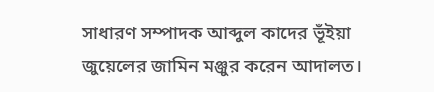সাধারণ সম্পাদক আব্দুল কাদের ভূঁইয়া জুয়েলের জামিন মঞ্জুর করেন আদালত।